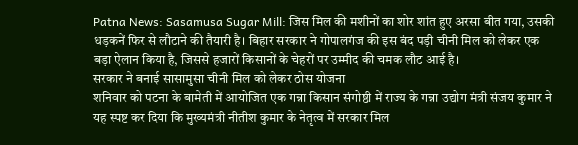Patna News: Sasamusa Sugar Mill: जिस मिल की मशीनों का शोर शांत हुए अरसा बीत गया, उसकी धड़कनें फिर से लौटाने की तैयारी है। बिहार सरकार ने गोपालगंज की इस बंद पड़ी चीनी मिल को लेकर एक बड़ा ऐलान किया है, जिससे हजारों किसानों के चेहरों पर उम्मीद की चमक लौट आई है।
सरकार ने बनाई सासामुसा चीनी मिल को लेकर ठोस योजना
शनिवार को पटना के बामेती में आयोजित एक गन्ना किसान संगोष्ठी में राज्य के गन्ना उद्योग मंत्री संजय कुमार ने यह स्पष्ट कर दिया कि मुख्यमंत्री नीतीश कुमार के नेतृत्व में सरकार मिल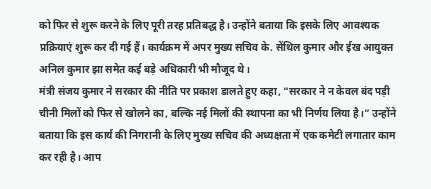को फिर से शुरू करने के लिए पूरी तरह प्रतिबद्ध है। उन्होंने बताया कि इसके लिए आवश्यक प्रक्रियाएं शुरू कर दी गई हैं। कार्यक्रम में अपर मुख्य सचिव के. सेंथिल कुमार और ईख आयुक्त अनिल कुमार झा समेत कई बड़े अधिकारी भी मौजूद थे।
मंत्री संजय कुमार ने सरकार की नीति पर प्रकाश डालते हुए कहा, “सरकार ने न केवल बंद पड़ी चीनी मिलों को फिर से खोलने का, बल्कि नई मिलों की स्थापना का भी निर्णय लिया है।” उन्होंने बताया कि इस कार्य की निगरानी के लिए मुख्य सचिव की अध्यक्षता में एक कमेटी लगातार काम कर रही है। आप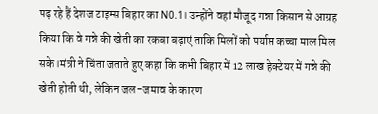पढ़ रहे हैं देशज टाइम्स बिहार का N0.1। उन्होंने वहां मौजूद गन्ना किसान से आग्रह किया कि वे गन्ने की खेती का रकबा बढ़ाएं ताकि मिलों को पर्याप्त कच्चा माल मिल सके।मंत्री ने चिंता जताते हुए कहा कि कभी बिहार में 12 लाख हेक्टेयर में गन्ने की खेती होती थी, लेकिन जल-जमाव के कारण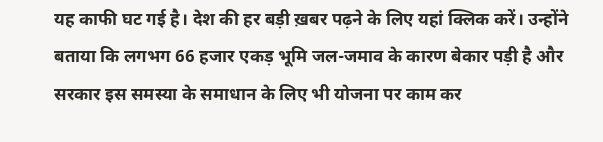यह काफी घट गई है। देश की हर बड़ी ख़बर पढ़ने के लिए यहां क्लिक करें। उन्होंने बताया कि लगभग 66 हजार एकड़ भूमि जल-जमाव के कारण बेकार पड़ी है और सरकार इस समस्या के समाधान के लिए भी योजना पर काम कर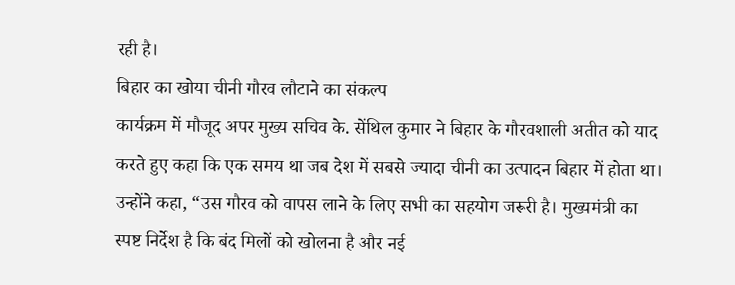रही है।
बिहार का खोया चीनी गौरव लौटाने का संकल्प
कार्यक्रम में मौजूद अपर मुख्य सचिव के. सेंथिल कुमार ने बिहार के गौरवशाली अतीत को याद करते हुए कहा कि एक समय था जब देश में सबसे ज्यादा चीनी का उत्पादन बिहार में होता था। उन्होंने कहा, “उस गौरव को वापस लाने के लिए सभी का सहयोग जरूरी है। मुख्यमंत्री का स्पष्ट निर्देश है कि बंद मिलों को खोलना है और नई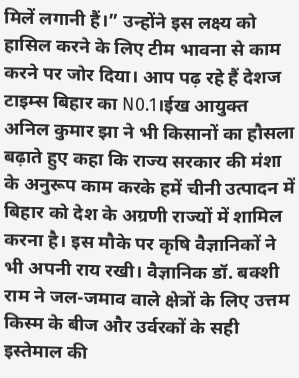मिलें लगानी हैं।” उन्होंने इस लक्ष्य को हासिल करने के लिए टीम भावना से काम करने पर जोर दिया। आप पढ़ रहे हैं देशज टाइम्स बिहार का N0.1।ईख आयुक्त अनिल कुमार झा ने भी किसानों का हौसला बढ़ाते हुए कहा कि राज्य सरकार की मंशा के अनुरूप काम करके हमें चीनी उत्पादन में बिहार को देश के अग्रणी राज्यों में शामिल करना है। इस मौके पर कृषि वैज्ञानिकों ने भी अपनी राय रखी। वैज्ञानिक डॉ. बक्शी राम ने जल-जमाव वाले क्षेत्रों के लिए उत्तम किस्म के बीज और उर्वरकों के सही इस्तेमाल की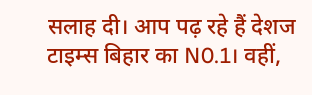सलाह दी। आप पढ़ रहे हैं देशज टाइम्स बिहार का N0.1। वहीं,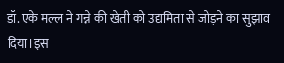डॉ. एके मल्ल ने गन्ने की खेती को उद्यमिता से जोड़ने का सुझाव दिया।इस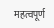महत्वपूर्ण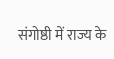संगोष्ठी में राज्य के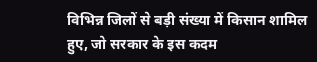विभिन्न जिलों से बड़ी संख्या में किसान शामिल हुए, जो सरकार के इस कदम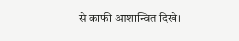से काफी आशान्वित दिखे।